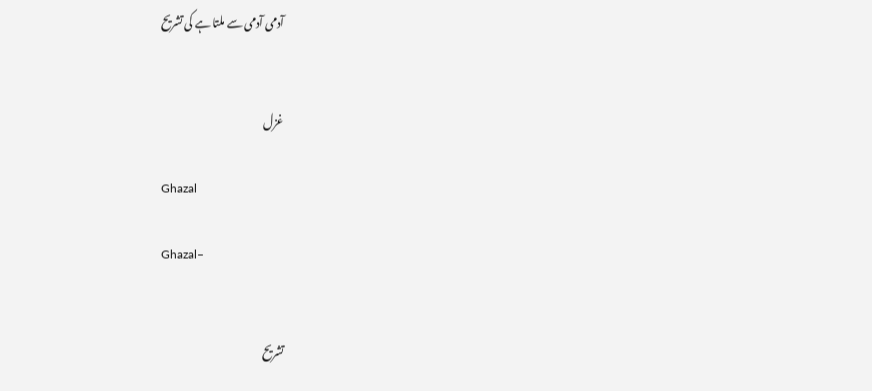آدمی آدمی سے ملتا ہے کی تشریح


غزل

Ghazal

Ghazal–


تشریح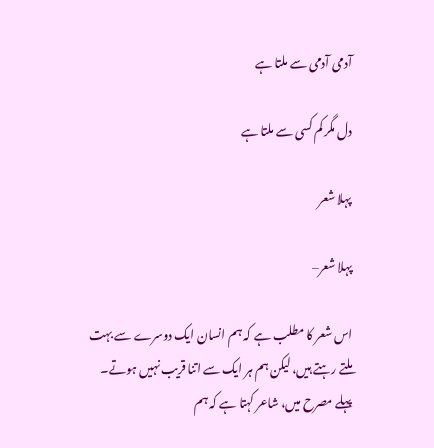آدمی آدمی سے ملتا ہے

دل مگر کم کسی سے ملتا ہے

پہلا شعر

پہلا شعر–

اس شعر کا مطلب ہے کہ ہم انسان ایک دوسرے سے بہت ملتے رہتے ہیں، لیکن ہم ہر ایک سے اتنا قریب نہیں ہوتے۔ پہلے مصرح میں، شاعر کہتا ہے کہ ہم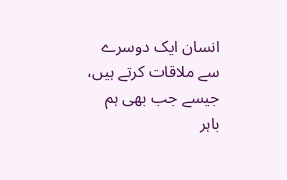انسان ایک دوسرے سے ملاقات کرتے ہیں، جیسے جب بھی ہم باہر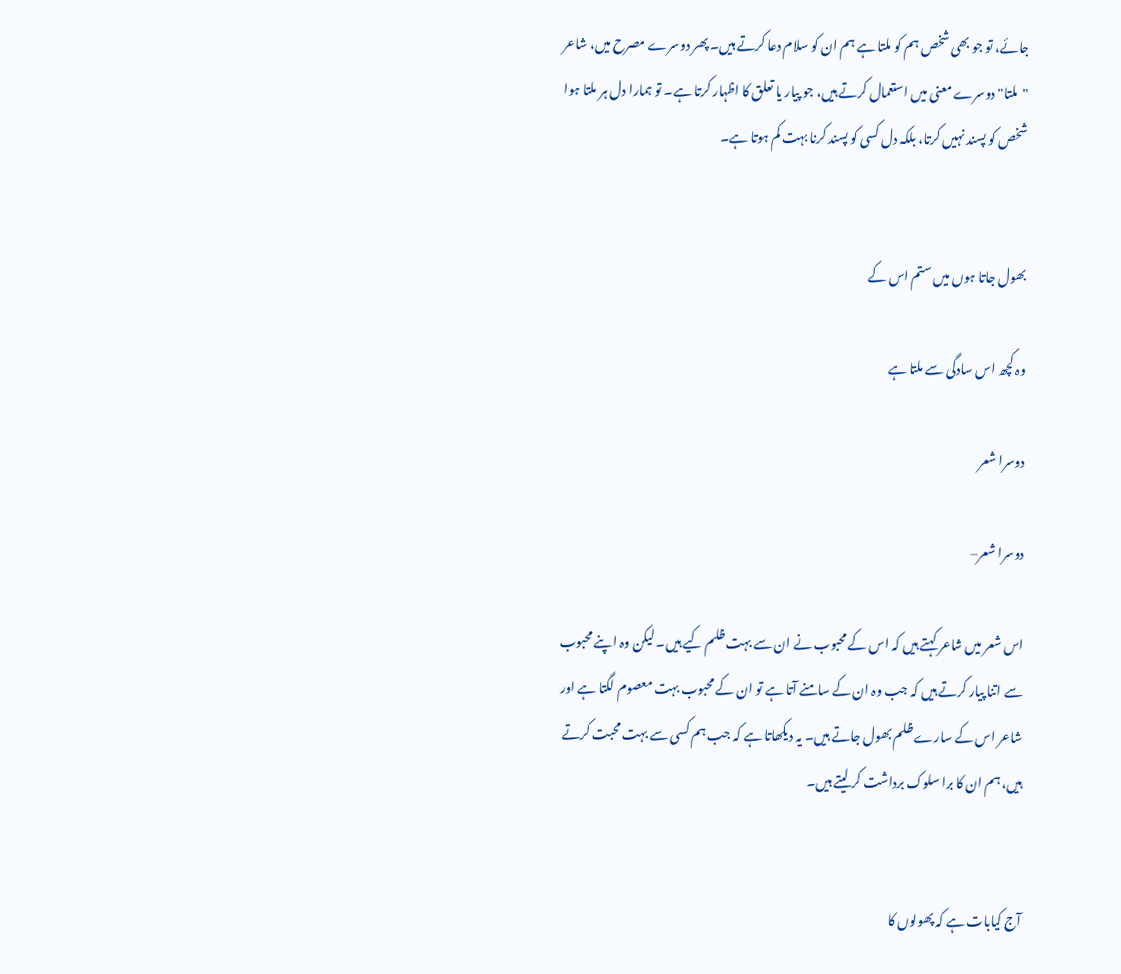جائے، تو جو بھی شخص ہم کو ملتا ہے ہم ان کو سلام دعا کرتے ہیں۔ پھر دوسرے مصرح میں، شاعر "ملتا" دوسرے معنی میں استعمال کرتے ہیں، جو پیار یا تعلق کا اظہار کرتا ہے۔ تو ہمارا دل ہر ملتا ہوا شخص کو پسند نہیں کرتا، بلکہ دل کسی کو پسند کرنا بہت کم ہوتا ہے۔


بھول جاتا ہوں میں ستم اس کے

وہ کچھ اس سادگی سے ملتا ہے

دوسرا شعر

دوسرا شعر–

اس شعر میں شاعر کہتے ہیں کہ اس کے محبوب نے ان سے بہت ظلم کیے ہیں۔ لیکن وہ اپنے محبوب سے اتنا پیار کرتے ہیں کہ جب وہ ان کے سامنے آتا ہے تو ان کے محبوب بہت معصوم لگتا ہے اور شاعر اس کے سارے ظلم بھول جاتے ہیں۔ یہ دیکھاتا ہے کہ جب ہم کسی سے بہت محبت کرتے ہیں، ہم ان کا برا سلوک برداشت کر لیتے ہیں۔


آج کیابات ہے کہ پھولوں کا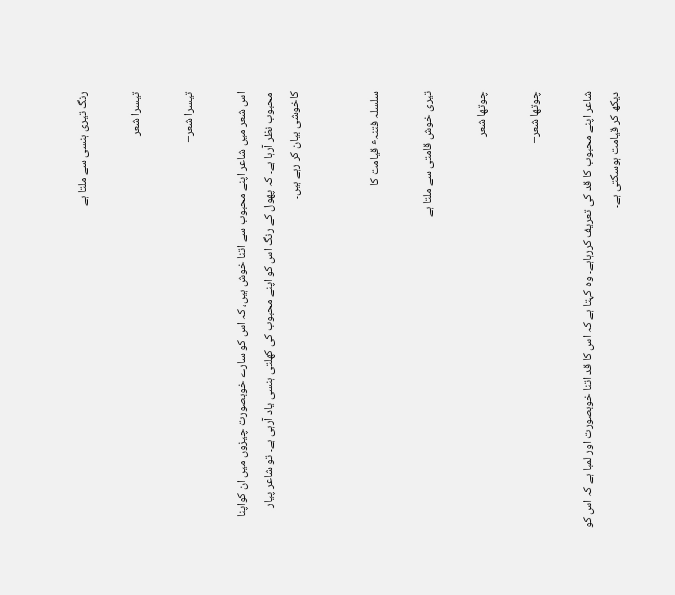رنگ تیری ہنسی سے ملتا ہے

تیسرا شعر

تیسرا شعر–

اس شعر میں شاعر اپنے محبوب سے اتنا خوش ہیں، کہ اس کو سارے خوبصورت چیزوں میں ان کواپنا محبوب نظر آرہا ہے۔ کہ پھول کے رنگ اس کو اپنے محبوب کی کھلتی ہنسی یاد آرہی ہے۔ تو شاعر پیار کاخوشی بیان کر رہے ہیں۔


سلسلہ فتنہٴ قیامت کا

تیری خوش قامتی سے ملتا ہے

چوتھا شعر

چوتھا شعر–

شاعر اپنے محبوب کا قد کی تعریف کررہاہے۔ وہ کہتا ہے کہ اس کا قد اتنا خوبصورت اور لمبا ہے کہ اس کو دیکھ کر قیامت ہوسکتی ہے۔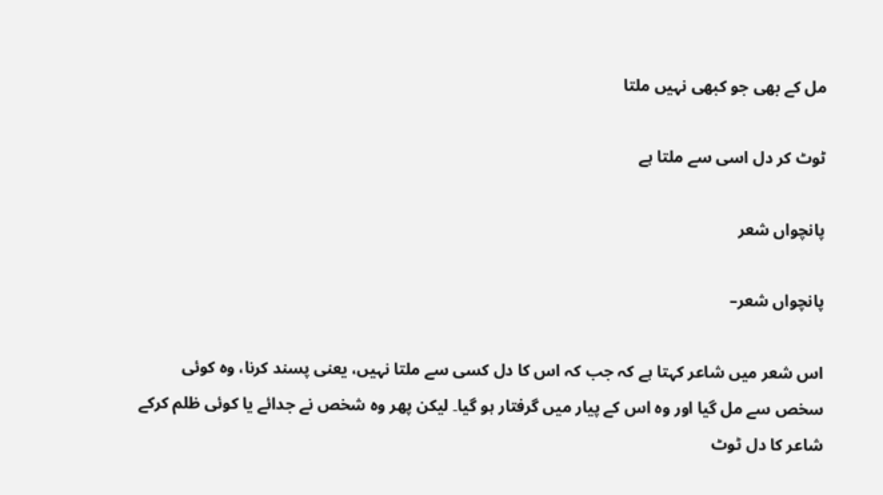مل کے بھی جو کبھی نہیں ملتا

ٹوٹ کر دل اسی سے ملتا ہے

پانچواں شعر

پانچواں شعر–

اس شعر میں شاعر کہتا ہے کہ جب کہ اس کا دل کسی سے ملتا نہیں، یعنی پسند کرنا، وہ کوئی سخص سے مل گیا اور وہ اس کے پیار میں گرفتار ہو گیا۔ لیکن پھر وہ شخص نے جدائے یا کوئی ظلم کرکے شاعر کا دل ٹوٹ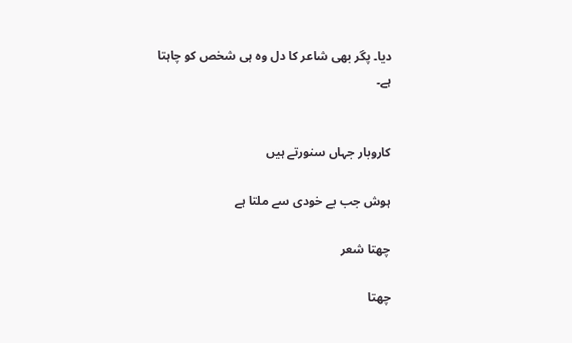دیا۔ پگر بھی شاعر کا دل وہ ہی شخص کو چاہتا ہے۔


کاروبار جہاں سنورتے ہیں

ہوش جب بے خودی سے ملتا ہے

چھتا شعر

چھتا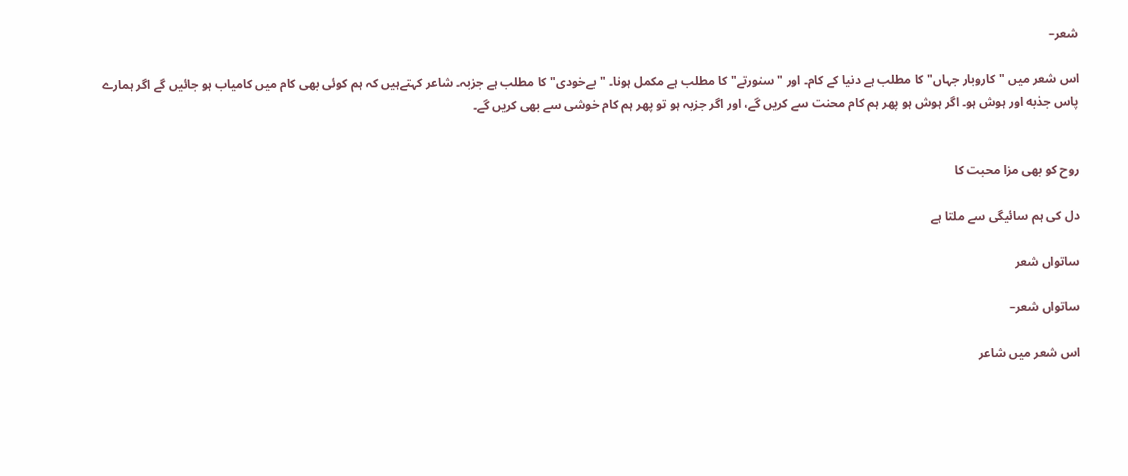شعر–

اس شعر میں "کاروبار جہاں" کا مطلب ہے دنیا کے کام۔ اور "سنورتے" کا مطلب ہے مکمل ہونا۔ "بےخودی" کا مطلب ہے جزبہ۔ شاعر کہتےہیں کہ ہم کوئی بھی کام میں کامیاب ہو جائیں گے اگر ہمارے پاس جذبه اور ہوش ہو۔ اگر ہوش ہو پھر ہم کام محنت سے کریں گے، اور اگر جزبہ ہو تو پھر ہم کام خوشی سے بھی کریں گے۔


روح کو بھی مزا محبت کا

دل کی ہم سائیگی سے ملتا ہے

ساتواں شعر

ساتواں شعر–

اس شعر میں شاعر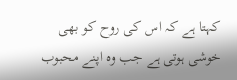کہتا ہے کہ اس کی روح کو بھی خوشی ہوتی ہے جب وہ اپنے محبوب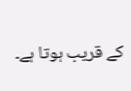کے قریب ہوتا ہے۔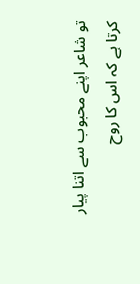تو شاعر اپنے محبوب سے اتنا پیار کرتا ہے کہ اس کا روح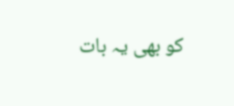کو بھی یہ بات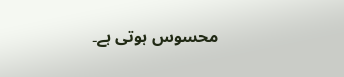محسوس ہوتی ہے۔